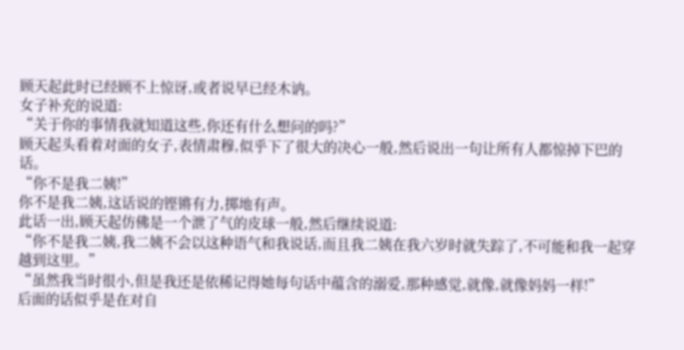顾天起此时已经顾不上惊讶,或者说早已经木讷。
女子补充的说道:
“关于你的事情我就知道这些,你还有什么想问的吗?”
顾天起头看着对面的女子,表情肃穆,似乎下了很大的决心一般,然后说出一句让所有人都惊掉下巴的话。
“你不是我二姨!”
你不是我二姨,这话说的铿锵有力,掷地有声。
此话一出,顾天起仿佛是一个泄了气的皮球一般,然后继续说道:
“你不是我二姨,我二姨不会以这种语气和我说话,而且我二姨在我六岁时就失踪了,不可能和我一起穿越到这里。”
“虽然我当时很小,但是我还是依稀记得她每句话中蕴含的溺爱,那种感觉,就像,就像妈妈一样!”
后面的话似乎是在对自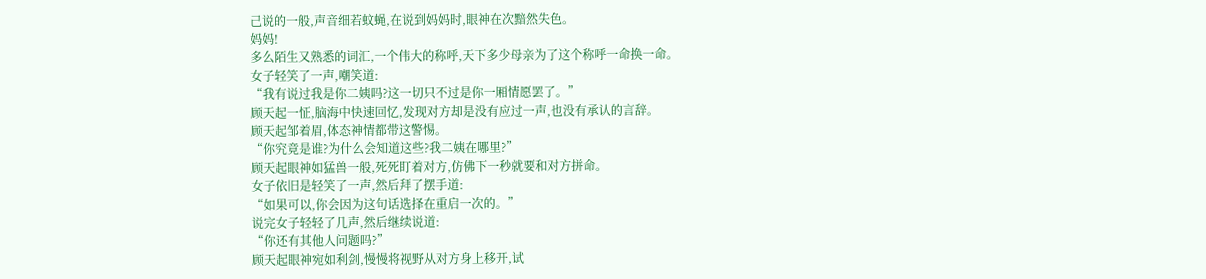己说的一般,声音细若蚊蝇,在说到妈妈时,眼神在次黯然失色。
妈妈!
多么陌生又熟悉的词汇,一个伟大的称呼,天下多少母亲为了这个称呼一命换一命。
女子轻笑了一声,嘲笑道:
“我有说过我是你二姨吗?这一切只不过是你一厢情愿罢了。”
顾天起一怔,脑海中快速回忆,发现对方却是没有应过一声,也没有承认的言辞。
顾天起邹着眉,体态神情都带这警惕。
“你究竟是谁?为什么会知道这些?我二姨在哪里?”
顾天起眼神如猛兽一般,死死盯着对方,仿佛下一秒就要和对方拼命。
女子依旧是轻笑了一声,然后拜了摆手道:
“如果可以,你会因为这句话选择在重启一次的。”
说完女子轻轻了几声,然后继续说道:
“你还有其他人问题吗?”
顾天起眼神宛如利剑,慢慢将视野从对方身上移开,试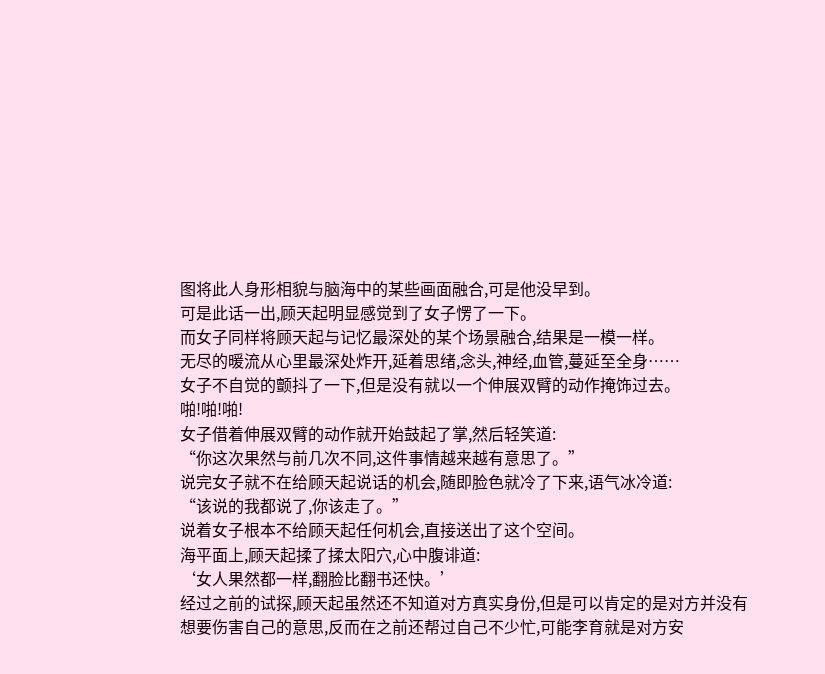图将此人身形相貌与脑海中的某些画面融合,可是他没早到。
可是此话一出,顾天起明显感觉到了女子愣了一下。
而女子同样将顾天起与记忆最深处的某个场景融合,结果是一模一样。
无尽的暖流从心里最深处炸开,延着思绪,念头,神经,血管,蔓延至全身……
女子不自觉的颤抖了一下,但是没有就以一个伸展双臂的动作掩饰过去。
啪!啪!啪!
女子借着伸展双臂的动作就开始鼓起了掌,然后轻笑道:
“你这次果然与前几次不同,这件事情越来越有意思了。”
说完女子就不在给顾天起说话的机会,随即脸色就冷了下来,语气冰冷道:
“该说的我都说了,你该走了。”
说着女子根本不给顾天起任何机会,直接送出了这个空间。
海平面上,顾天起揉了揉太阳穴,心中腹诽道:
‘女人果然都一样,翻脸比翻书还快。’
经过之前的试探,顾天起虽然还不知道对方真实身份,但是可以肯定的是对方并没有想要伤害自己的意思,反而在之前还帮过自己不少忙,可能李育就是对方安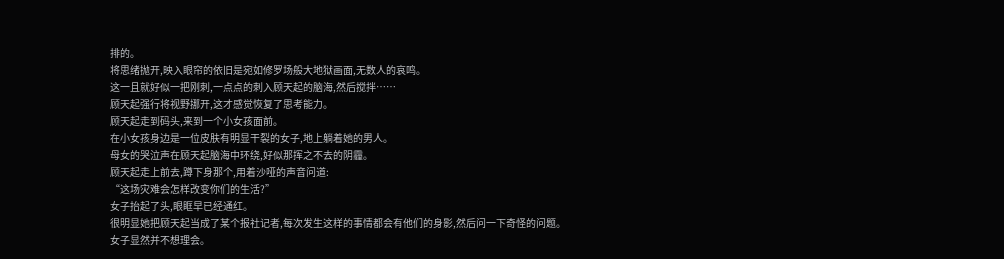排的。
将思绪抛开,映入眼帘的依旧是宛如修罗场般大地狱画面,无数人的哀鸣。
这一且就好似一把刚刺,一点点的刺入顾天起的脑海,然后搅拌……
顾天起强行将视野挪开,这才感觉恢复了思考能力。
顾天起走到码头,来到一个小女孩面前。
在小女孩身边是一位皮肤有明显干裂的女子,地上躺着她的男人。
母女的哭泣声在顾天起脑海中环绕,好似那挥之不去的阴霾。
顾天起走上前去,蹲下身那个,用着沙哑的声音问道:
“这场灾难会怎样改变你们的生活?”
女子抬起了头,眼眶早已经通红。
很明显她把顾天起当成了某个报社记者,每次发生这样的事情都会有他们的身影,然后问一下奇怪的问题。
女子显然并不想理会。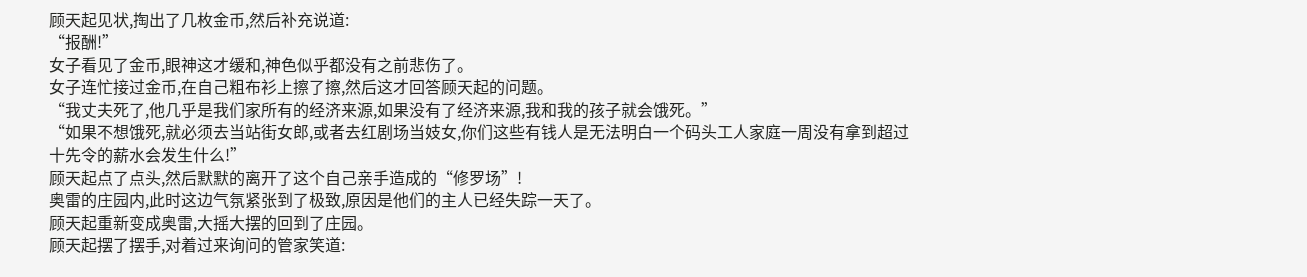顾天起见状,掏出了几枚金币,然后补充说道:
“报酬!”
女子看见了金币,眼神这才缓和,神色似乎都没有之前悲伤了。
女子连忙接过金币,在自己粗布衫上擦了擦,然后这才回答顾天起的问题。
“我丈夫死了,他几乎是我们家所有的经济来源,如果没有了经济来源,我和我的孩子就会饿死。”
“如果不想饿死,就必须去当站街女郎,或者去红剧场当妓女,你们这些有钱人是无法明白一个码头工人家庭一周没有拿到超过十先令的薪水会发生什么!”
顾天起点了点头,然后默默的离开了这个自己亲手造成的“修罗场”!
奥雷的庄园内,此时这边气氛紧张到了极致,原因是他们的主人已经失踪一天了。
顾天起重新变成奥雷,大摇大摆的回到了庄园。
顾天起摆了摆手,对着过来询问的管家笑道: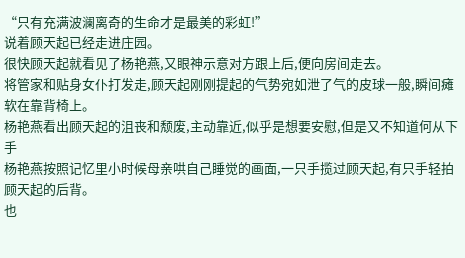“只有充满波澜离奇的生命才是最美的彩虹!”
说着顾天起已经走进庄园。
很快顾天起就看见了杨艳燕,又眼神示意对方跟上后,便向房间走去。
将管家和贴身女仆打发走,顾天起刚刚提起的气势宛如泄了气的皮球一般,瞬间瘫软在靠背椅上。
杨艳燕看出顾天起的沮丧和颓废,主动靠近,似乎是想要安慰,但是又不知道何从下手
杨艳燕按照记忆里小时候母亲哄自己睡觉的画面,一只手揽过顾天起,有只手轻拍顾天起的后背。
也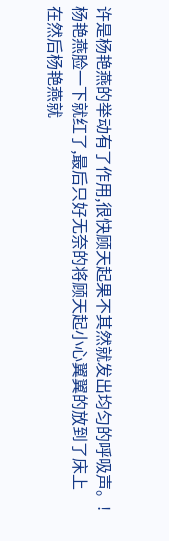许是杨艳燕的举动有了作用,很快顾天起果不其然就发出均匀的呼吸声。!
杨艳燕脸一下就红了,最后只好无奈的将顾天起小心翼翼的放到了床上
在然后杨艳燕就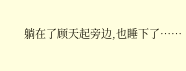躺在了顾天起旁边,也睡下了……